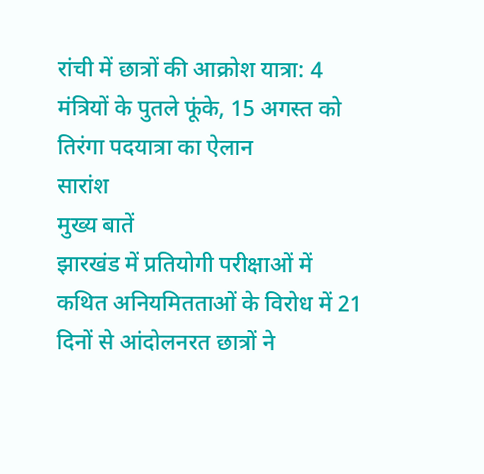रांची में छात्रों की आक्रोश यात्रा: 4 मंत्रियों के पुतले फूंके, 15 अगस्त को तिरंगा पदयात्रा का ऐलान
सारांश
मुख्य बातें
झारखंड में प्रतियोगी परीक्षाओं में कथित अनियमितताओं के विरोध में 21 दिनों से आंदोलनरत छात्रों ने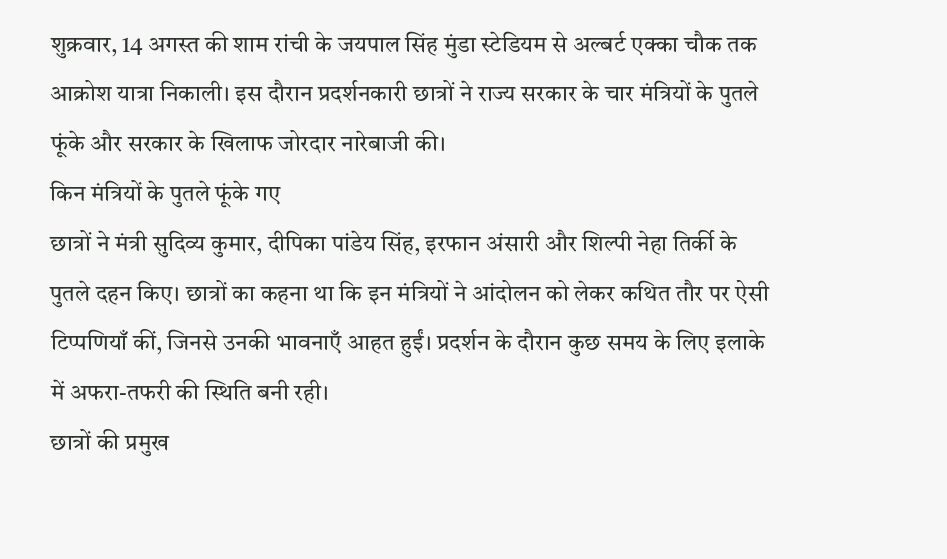शुक्रवार, 14 अगस्त की शाम रांची के जयपाल सिंह मुंडा स्टेडियम से अल्बर्ट एक्का चौक तक आक्रोश यात्रा निकाली। इस दौरान प्रदर्शनकारी छात्रों ने राज्य सरकार के चार मंत्रियों के पुतले फूंके और सरकार के खिलाफ जोरदार नारेबाजी की।
किन मंत्रियों के पुतले फूंके गए
छात्रों ने मंत्री सुदिव्य कुमार, दीपिका पांडेय सिंह, इरफान अंसारी और शिल्पी नेहा तिर्की के पुतले दहन किए। छात्रों का कहना था कि इन मंत्रियों ने आंदोलन को लेकर कथित तौर पर ऐसी टिप्पणियाँ कीं, जिनसे उनकी भावनाएँ आहत हुईं। प्रदर्शन के दौरान कुछ समय के लिए इलाके में अफरा-तफरी की स्थिति बनी रही।
छात्रों की प्रमुख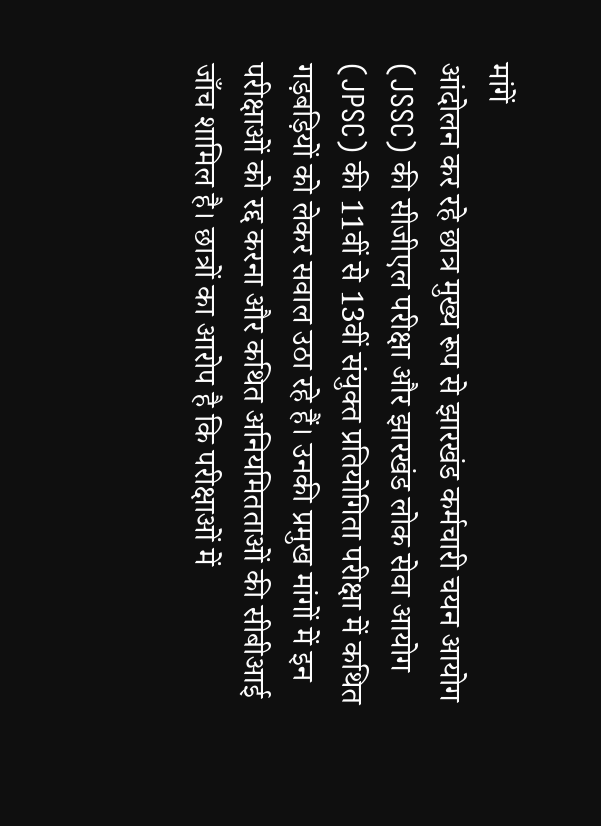मांगें
आंदोलन कर रहे छात्र मुख्य रूप से झारखंड कर्मचारी चयन आयोग (JSSC) की सीजीएल परीक्षा और झारखंड लोक सेवा आयोग (JPSC) की 11वीं से 13वीं संयुक्त प्रतियोगिता परीक्षा में कथित गड़बड़ियों को लेकर सवाल उठा रहे हैं। उनकी प्रमुख मांगों में इन परीक्षाओं को रद्द करना और कथित अनियमितताओं की सीबीआई जाँच शामिल है। छात्रों का आरोप है कि परीक्षाओं में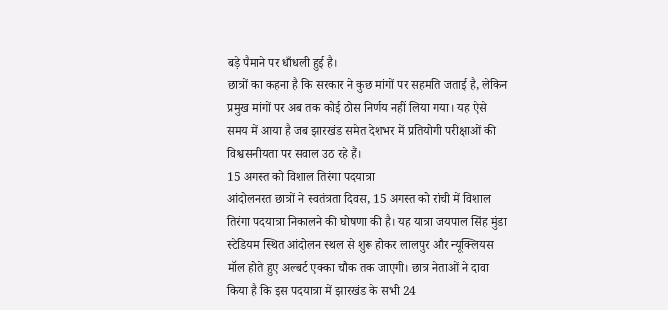बड़े पैमाने पर धाँधली हुई है।
छात्रों का कहना है कि सरकार ने कुछ मांगों पर सहमति जताई है, लेकिन प्रमुख मांगों पर अब तक कोई ठोस निर्णय नहीं लिया गया। यह ऐसे समय में आया है जब झारखंड समेत देशभर में प्रतियोगी परीक्षाओं की विश्वसनीयता पर सवाल उठ रहे हैं।
15 अगस्त को विशाल तिरंगा पदयात्रा
आंदोलनरत छात्रों ने स्वतंत्रता दिवस, 15 अगस्त को रांची में विशाल तिरंगा पदयात्रा निकालने की घोषणा की है। यह यात्रा जयपाल सिंह मुंडा स्टेडियम स्थित आंदोलन स्थल से शुरू होकर लालपुर और न्यूक्लियस मॉल होते हुए अल्बर्ट एक्का चौक तक जाएगी। छात्र नेताओं ने दावा किया है कि इस पदयात्रा में झारखंड के सभी 24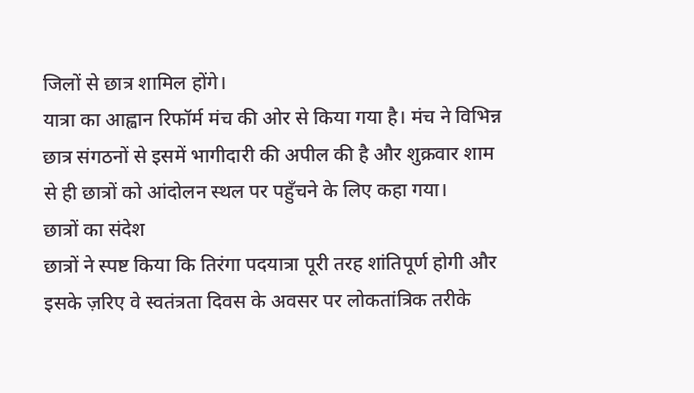जिलों से छात्र शामिल होंगे।
यात्रा का आह्वान रिफॉर्म मंच की ओर से किया गया है। मंच ने विभिन्न छात्र संगठनों से इसमें भागीदारी की अपील की है और शुक्रवार शाम से ही छात्रों को आंदोलन स्थल पर पहुँचने के लिए कहा गया।
छात्रों का संदेश
छात्रों ने स्पष्ट किया कि तिरंगा पदयात्रा पूरी तरह शांतिपूर्ण होगी और इसके ज़रिए वे स्वतंत्रता दिवस के अवसर पर लोकतांत्रिक तरीके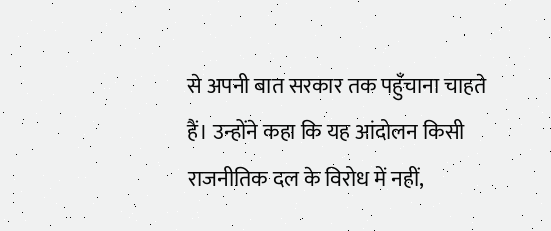से अपनी बात सरकार तक पहुँचाना चाहते हैं। उन्होंने कहा कि यह आंदोलन किसी राजनीतिक दल के विरोध में नहीं,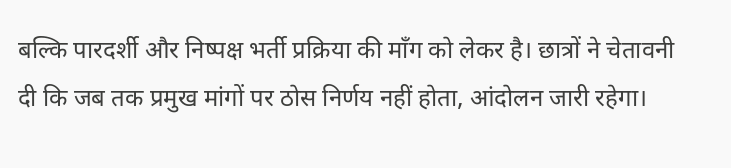बल्कि पारदर्शी और निष्पक्ष भर्ती प्रक्रिया की माँग को लेकर है। छात्रों ने चेतावनी दी कि जब तक प्रमुख मांगों पर ठोस निर्णय नहीं होता, आंदोलन जारी रहेगा।